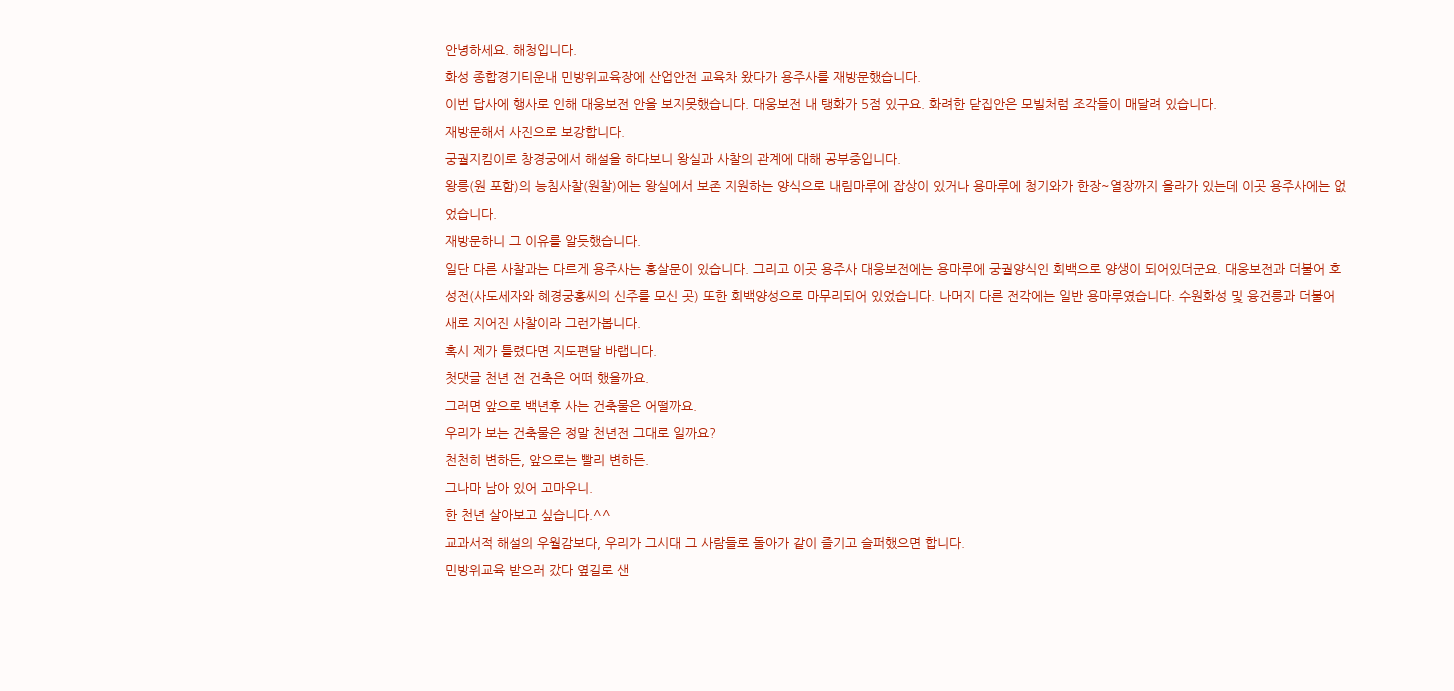안녕하세요. 해청입니다.
화성 종합경기티운내 민방위교육장에 산업안전 교육차 왔다가 용주사를 재방문했습니다.
이번 답사에 행사로 인해 대웅보전 안을 보지못했습니다. 대웅보전 내 탱화가 5점 있구요. 화려한 닫집안은 모빌처럼 조각들이 매달려 있습니다.
재방문해서 사진으로 보강합니다.
궁궐지킴이로 창경궁에서 해설을 하다보니 왕실과 사찰의 관계에 대해 공부중입니다.
왕릉(원 포함)의 능침사찰(원찰)에는 왕실에서 보존 지원하는 양식으로 내림마루에 잡상이 있거나 용마루에 청기와가 한장~열장까지 올라가 있는데 이곳 용주사에는 없었습니다.
재방문하니 그 이유를 알듯했습니다.
일단 다른 사찰과는 다르게 용주사는 홍살문이 있습니다. 그리고 이곳 용주사 대웅보전에는 용마루에 궁궐양식인 회백으로 양생이 되어있더군요. 대웅보전과 더불어 호성전(사도세자와 혜경궁홍씨의 신주를 모신 곳) 또한 회백양성으로 마무리되어 있었습니다. 나머지 다른 전각에는 일반 용마루였습니다. 수원화성 및 융건릉과 더불어 새로 지어진 사찰이라 그런가봅니다.
혹시 제가 틀렸다면 지도편달 바랩니다.
첫댓글 천년 전 건축은 어떠 했을까요.
그러면 앞으로 백년후 사는 건축물은 어떨까요.
우리가 보는 건축물은 정말 천년전 그대로 일까요?
천천히 변하든, 앞으로는 빨리 변하든.
그나마 남아 있어 고마우니.
한 천년 살아보고 싶습니다.^^
교과서적 해설의 우월감보다, 우리가 그시대 그 사람들로 돌아가 같이 즐기고 슬퍼했으면 합니다.
민방위교육 받으러 갔다 옆길로 샌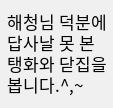해청님 덕분에 답사날 못 본 탱화와 닫집을 봅니다.^,~